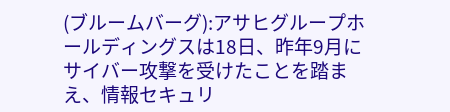(ブルームバーグ):アサヒグループホールディングスは18日、昨年9月にサイバー攻撃を受けたことを踏まえ、情報セキュリ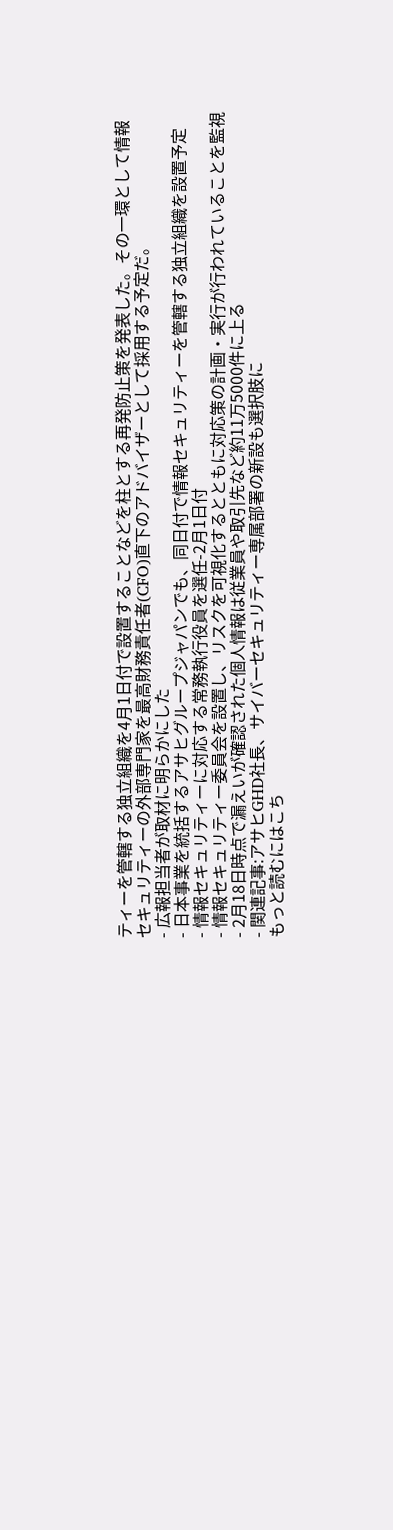ティーを管轄する独立組織を4月1日付で設置することなどを柱とする再発防止策を発表した。その一環として情報セキュリティーの外部専門家を最高財務責任者(CFO)直下のアドバイザーとして採用する予定だ。
- 広報担当者が取材に明らかにした
- 日本事業を統括するアサヒグループジャパンでも、同日付で情報セキュリティーを管轄する独立組織を設置予定
- 情報セキュリティーに対応する常務執行役員を選任-2月1日付
- 情報セキュリティー委員会を設置し、リスクを可視化するとともに対応策の計画・実行が行われていることを監視
- 2月18日時点で漏えいが確認された個人情報は従業員や取引先など約11万5000件に上る
- 関連記事:アサヒGHD社長、サイバーセキュリティー専属部署の新設も選択肢に
もっと読むにはこち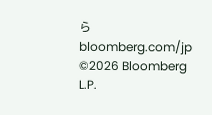ら bloomberg.com/jp
©2026 Bloomberg L.P.